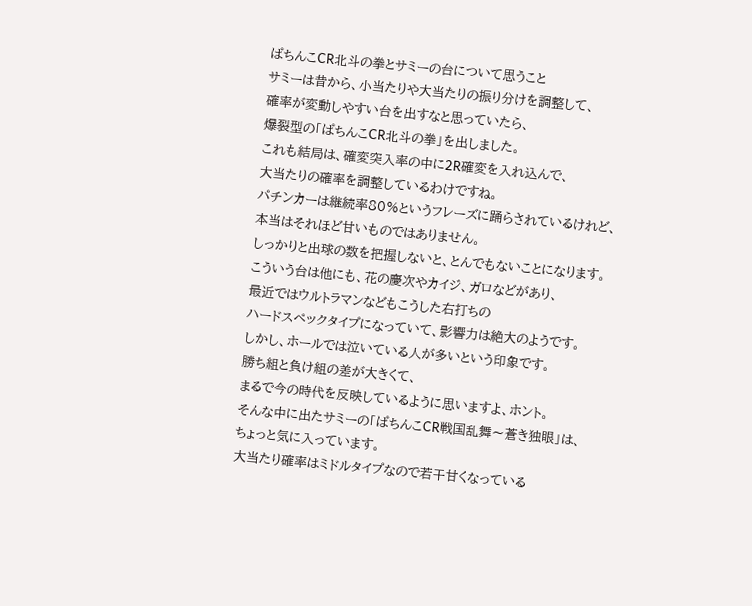ぱちんこCR北斗の拳とサミーの台について思うこと
サミーは昔から、小当たりや大当たりの振り分けを調整して、
確率が変動しやすい台を出すなと思っていたら、
爆裂型の「ぱちんこCR北斗の拳」を出しました。
これも結局は、確変突入率の中に2R確変を入れ込んで、
大当たりの確率を調整しているわけですね。
パチンカーは継続率80%というフレーズに踊らされているけれど、
本当はそれほど甘いものではありません。
しっかりと出球の数を把握しないと、とんでもないことになります。
こういう台は他にも、花の慶次やカイジ、ガロなどがあり、
最近ではウルトラマンなどもこうした右打ちの
ハードスペックタイプになっていて、影響力は絶大のようです。
しかし、ホールでは泣いている人が多いという印象です。
勝ち組と負け組の差が大きくて、
まるで今の時代を反映しているように思いますよ、ホント。
そんな中に出たサミーの「ぱちんこCR戦国乱舞〜蒼き独眼」は、
ちょっと気に入っています。
大当たり確率はミドルタイプなので若干甘くなっている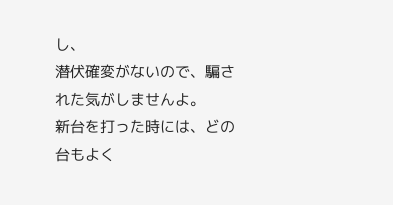し、
潜伏確変がないので、騙された気がしませんよ。
新台を打った時には、どの台もよく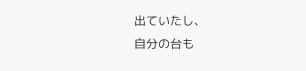出ていたし、
自分の台も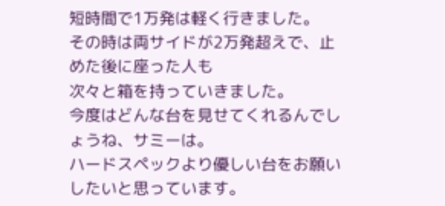短時間で1万発は軽く行きました。
その時は両サイドが2万発超えで、止めた後に座った人も
次々と箱を持っていきました。
今度はどんな台を見せてくれるんでしょうね、サミーは。
ハードスペックより優しい台をお願いしたいと思っています。